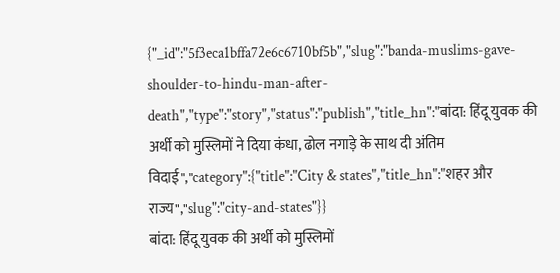{"_id":"5f3eca1bffa72e6c6710bf5b","slug":"banda-muslims-gave-shoulder-to-hindu-man-after-death","type":"story","status":"publish","title_hn":"बांदा: हिंदू युवक की अर्थी को मुस्लिमों ने दिया कंधा, ढोल नगाड़े के साथ दी अंतिम विदाई","category":{"title":"City & states","title_hn":"शहर और राज्य","slug":"city-and-states"}}
बांदा: हिंदू युवक की अर्थी को मुस्लिमों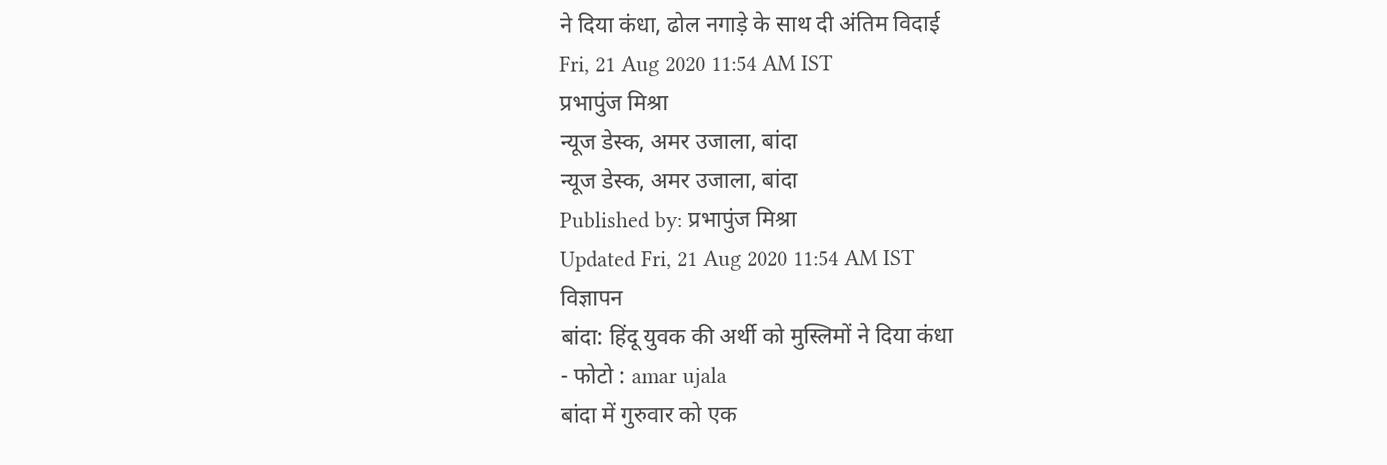ने दिया कंधा, ढोल नगाड़े के साथ दी अंतिम विदाई
Fri, 21 Aug 2020 11:54 AM IST
प्रभापुंज मिश्रा
न्यूज डेस्क, अमर उजाला, बांदा
न्यूज डेस्क, अमर उजाला, बांदा
Published by: प्रभापुंज मिश्रा
Updated Fri, 21 Aug 2020 11:54 AM IST
विज्ञापन
बांदा: हिंदू युवक की अर्थी को मुस्लिमों ने दिया कंधा
- फोटो : amar ujala
बांदा में गुरुवार को एक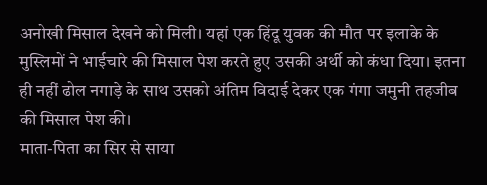अनोखी मिसाल देखने को मिली। यहां एक हिंदू युवक की मौत पर इलाके के मुस्लिमों ने भाईचारे की मिसाल पेश करते हुए उसकी अर्थी को कंधा दिया। इतना ही नहीं ढोल नगाड़े के साथ उसको अंतिम विदाई देकर एक गंगा जमुनी तहजीब की मिसाल पेश की।
माता-पिता का सिर से साया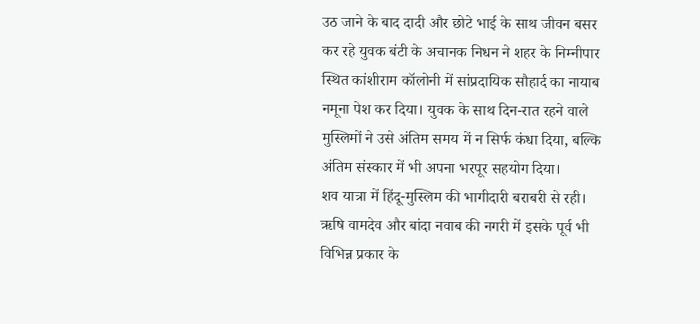उठ जाने के बाद दादी और छोटे भाई के साथ जीवन बसर कर रहे युवक बंटी के अचानक निधन ने शहर के निम्नीपार स्थित कांशीराम कॉलोनी में सांप्रदायिक सौहार्द का नायाब नमूना पेश कर दिया। युवक के साथ दिन-रात रहने वाले मुस्लिमों ने उसे अंतिम समय में न सिर्फ कंधा दिया, बल्कि अंतिम संस्कार में भी अपना भरपूर सहयोग दिया।
शव यात्रा में हिंदू-मुस्लिम की भागीदारी बराबरी से रही। ऋषि वामदेव और बांदा नवाब की नगरी में इसके पूर्व भी विभिन्न प्रकार के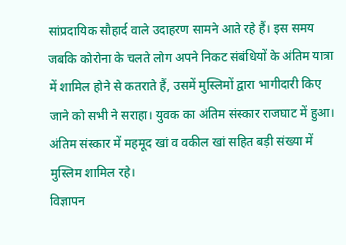सांप्रदायिक सौहार्द वाले उदाहरण सामने आते रहे हैं। इस समय जबकि कोरोना के चलते लोग अपने निकट संबंधियों के अंतिम यात्रा में शामिल होने से कतराते हैं, उसमें मुस्लिमों द्वारा भागीदारी किए जाने को सभी ने सराहा। युवक का अंतिम संस्कार राजघाट में हुआ। अंतिम संस्कार में महमूद खां व वकील खां सहित बड़ी संख्या में मुस्लिम शामिल रहे।
विज्ञापन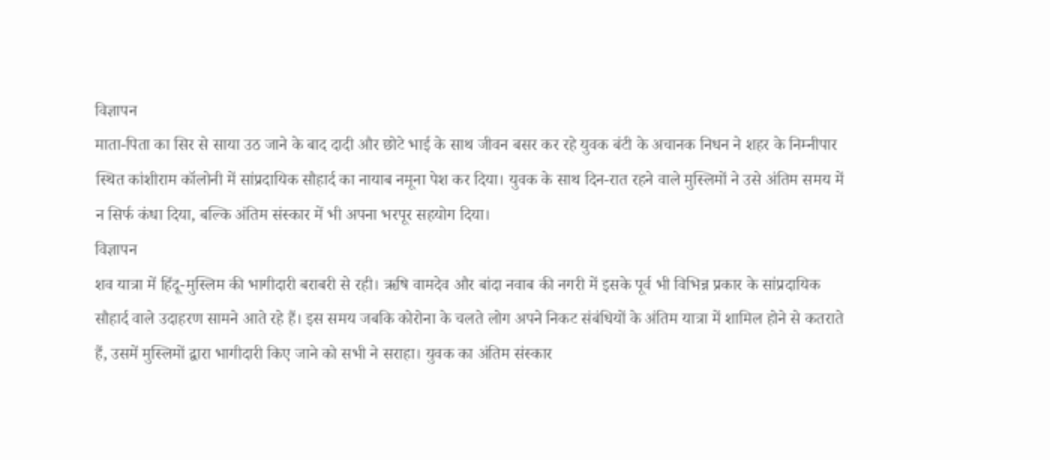विज्ञापन
माता-पिता का सिर से साया उठ जाने के बाद दादी और छोटे भाई के साथ जीवन बसर कर रहे युवक बंटी के अचानक निधन ने शहर के निम्नीपार स्थित कांशीराम कॉलोनी में सांप्रदायिक सौहार्द का नायाब नमूना पेश कर दिया। युवक के साथ दिन-रात रहने वाले मुस्लिमों ने उसे अंतिम समय में न सिर्फ कंधा दिया, बल्कि अंतिम संस्कार में भी अपना भरपूर सहयोग दिया।
विज्ञापन
शव यात्रा में हिंदू-मुस्लिम की भागीदारी बराबरी से रही। ऋषि वामदेव और बांदा नवाब की नगरी में इसके पूर्व भी विभिन्न प्रकार के सांप्रदायिक सौहार्द वाले उदाहरण सामने आते रहे हैं। इस समय जबकि कोरोना के चलते लोग अपने निकट संबंधियों के अंतिम यात्रा में शामिल होने से कतराते हैं, उसमें मुस्लिमों द्वारा भागीदारी किए जाने को सभी ने सराहा। युवक का अंतिम संस्कार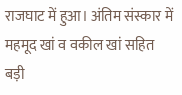राजघाट में हुआ। अंतिम संस्कार में महमूद खां व वकील खां सहित बड़ी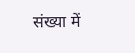संख्या में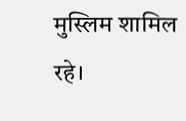मुस्लिम शामिल रहे।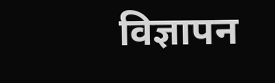विज्ञापन